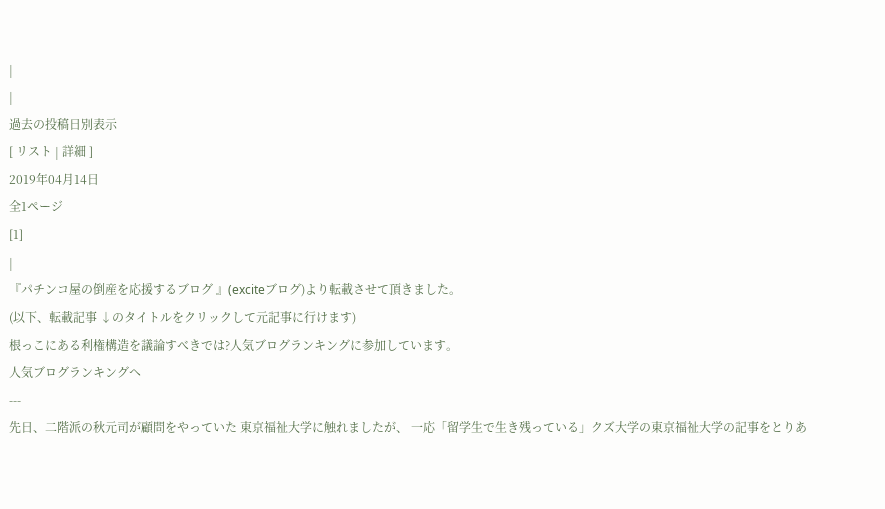|
|
過去の投稿日別表示
[ リスト | 詳細 ]
2019年04月14日
全1ページ
[1]
|
『パチンコ屋の倒産を応援するブログ 』(exciteブログ)より転載させて頂きました。
(以下、転載記事 ↓のタイトルをクリックして元記事に行けます)
根っこにある利権構造を議論すべきでは?人気ブログランキングに参加しています。
人気ブログランキングへ
---
先日、二階派の秋元司が顧問をやっていた 東京福祉大学に触れましたが、 一応「留学生で生き残っている」クズ大学の東京福祉大学の記事をとりあ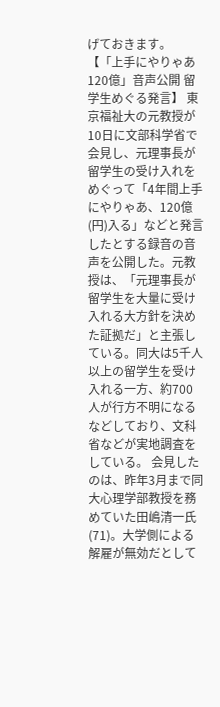げておきます。 【「上手にやりゃあ120億」音声公開 留学生めぐる発言】 東京福祉大の元教授が10日に文部科学省で会見し、元理事長が留学生の受け入れをめぐって「4年間上手にやりゃあ、120億(円)入る」などと発言したとする録音の音声を公開した。元教授は、「元理事長が留学生を大量に受け入れる大方針を決めた証拠だ」と主張している。同大は5千人以上の留学生を受け入れる一方、約700人が行方不明になるなどしており、文科省などが実地調査をしている。 会見したのは、昨年3月まで同大心理学部教授を務めていた田嶋清一氏(71)。大学側による解雇が無効だとして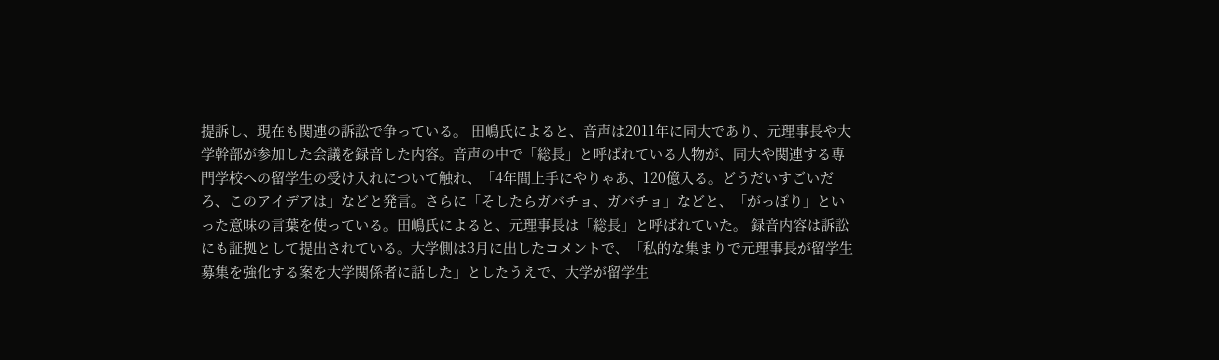提訴し、現在も関連の訴訟で争っている。 田嶋氏によると、音声は2011年に同大であり、元理事長や大学幹部が参加した会議を録音した内容。音声の中で「総長」と呼ばれている人物が、同大や関連する専門学校への留学生の受け入れについて触れ、「4年間上手にやりゃあ、120億入る。どうだいすごいだろ、このアイデアは」などと発言。さらに「そしたらガバチョ、ガバチョ」などと、「がっぽり」といった意味の言葉を使っている。田嶋氏によると、元理事長は「総長」と呼ばれていた。 録音内容は訴訟にも証拠として提出されている。大学側は3月に出したコメントで、「私的な集まりで元理事長が留学生募集を強化する案を大学関係者に話した」としたうえで、大学が留学生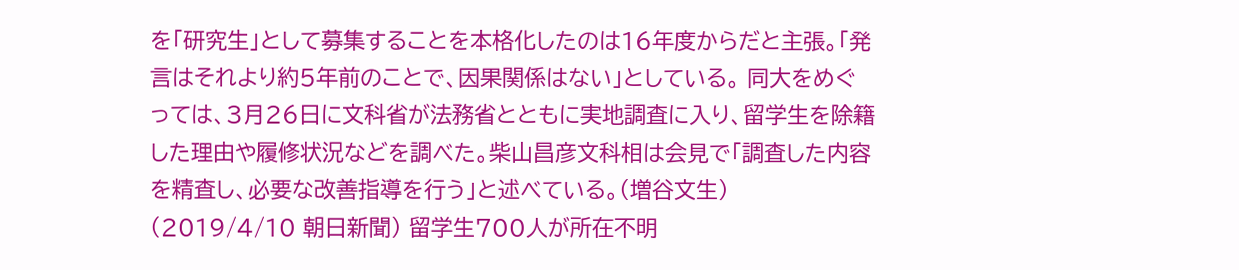を「研究生」として募集することを本格化したのは16年度からだと主張。「発言はそれより約5年前のことで、因果関係はない」としている。 同大をめぐっては、3月26日に文科省が法務省とともに実地調査に入り、留学生を除籍した理由や履修状況などを調べた。柴山昌彦文科相は会見で「調査した内容を精査し、必要な改善指導を行う」と述べている。(増谷文生) (2019/4/10 朝日新聞) 留学生700人が所在不明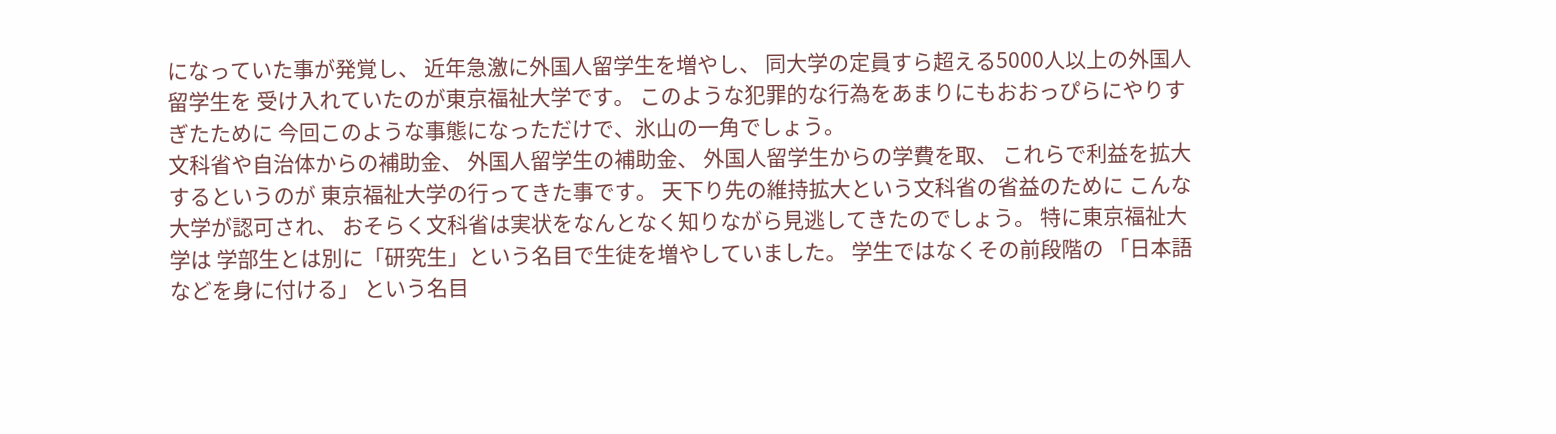になっていた事が発覚し、 近年急激に外国人留学生を増やし、 同大学の定員すら超える5000人以上の外国人留学生を 受け入れていたのが東京福祉大学です。 このような犯罪的な行為をあまりにもおおっぴらにやりすぎたために 今回このような事態になっただけで、氷山の一角でしょう。
文科省や自治体からの補助金、 外国人留学生の補助金、 外国人留学生からの学費を取、 これらで利益を拡大するというのが 東京福祉大学の行ってきた事です。 天下り先の維持拡大という文科省の省益のために こんな大学が認可され、 おそらく文科省は実状をなんとなく知りながら見逃してきたのでしょう。 特に東京福祉大学は 学部生とは別に「研究生」という名目で生徒を増やしていました。 学生ではなくその前段階の 「日本語などを身に付ける」 という名目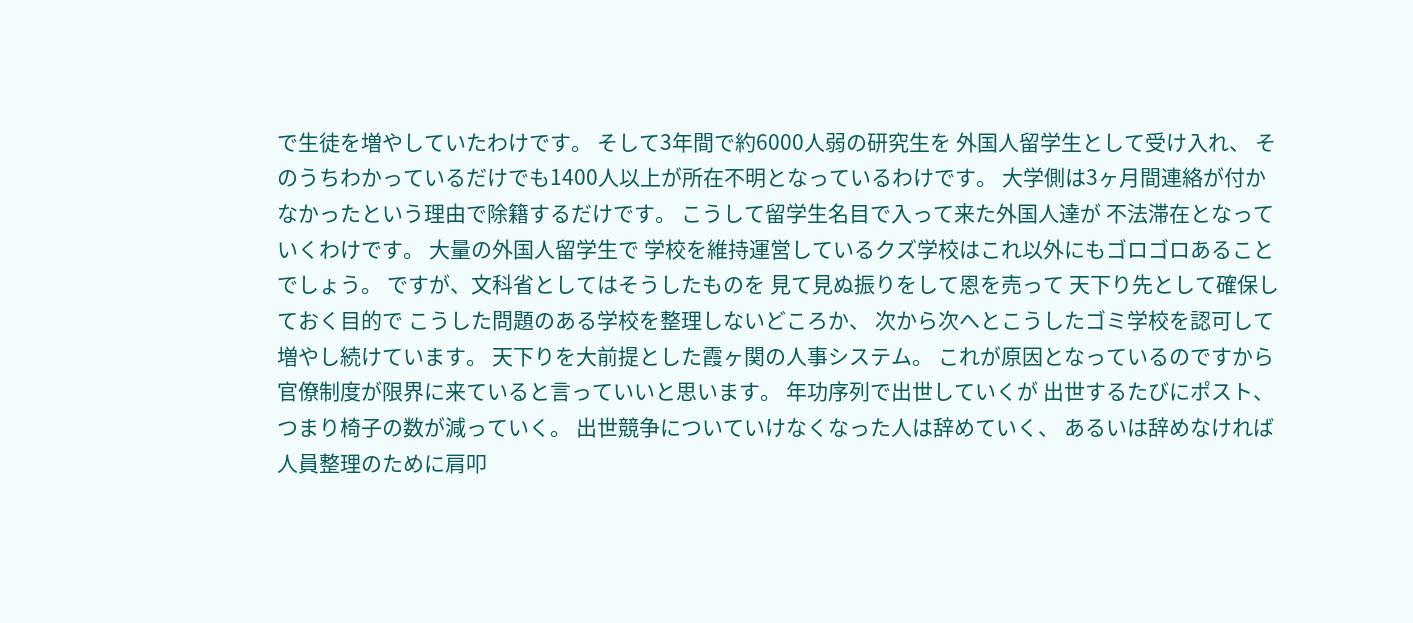で生徒を増やしていたわけです。 そして3年間で約6000人弱の研究生を 外国人留学生として受け入れ、 そのうちわかっているだけでも1400人以上が所在不明となっているわけです。 大学側は3ヶ月間連絡が付かなかったという理由で除籍するだけです。 こうして留学生名目で入って来た外国人達が 不法滞在となっていくわけです。 大量の外国人留学生で 学校を維持運営しているクズ学校はこれ以外にもゴロゴロあることでしょう。 ですが、文科省としてはそうしたものを 見て見ぬ振りをして恩を売って 天下り先として確保しておく目的で こうした問題のある学校を整理しないどころか、 次から次へとこうしたゴミ学校を認可して増やし続けています。 天下りを大前提とした霞ヶ関の人事システム。 これが原因となっているのですから 官僚制度が限界に来ていると言っていいと思います。 年功序列で出世していくが 出世するたびにポスト、つまり椅子の数が減っていく。 出世競争についていけなくなった人は辞めていく、 あるいは辞めなければ人員整理のために肩叩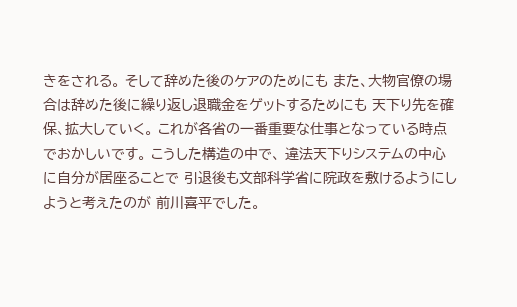きをされる。 そして辞めた後のケアのためにも また、大物官僚の場合は辞めた後に繰り返し退職金をゲットするためにも 天下り先を確保、拡大していく。 これが各省の一番重要な仕事となっている時点でおかしいです。 こうした構造の中で、 違法天下りシステムの中心に自分が居座ることで 引退後も文部科学省に院政を敷けるようにしようと考えたのが 前川喜平でした。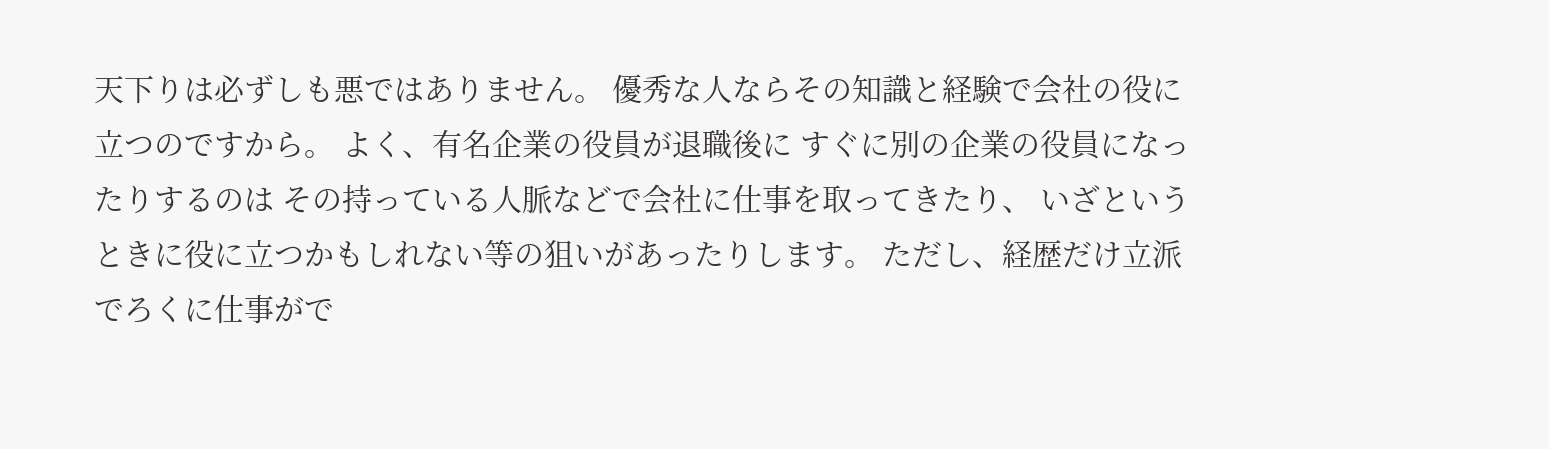天下りは必ずしも悪ではありません。 優秀な人ならその知識と経験で会社の役に立つのですから。 よく、有名企業の役員が退職後に すぐに別の企業の役員になったりするのは その持っている人脈などで会社に仕事を取ってきたり、 いざというときに役に立つかもしれない等の狙いがあったりします。 ただし、経歴だけ立派でろくに仕事がで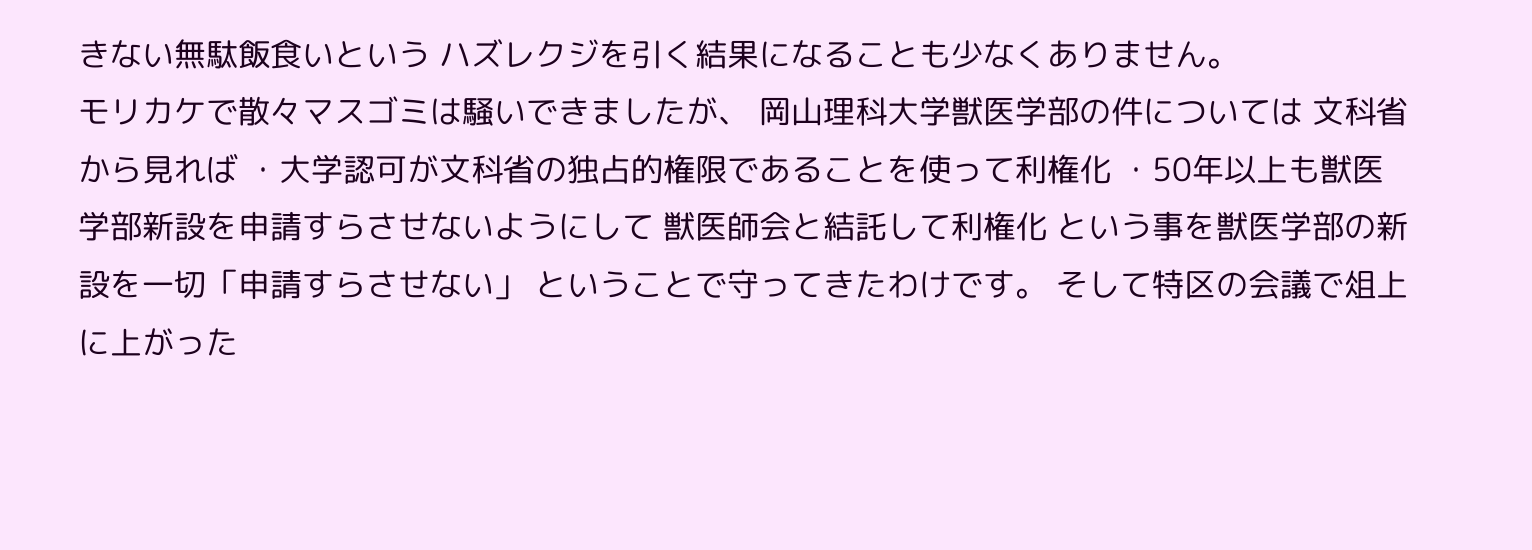きない無駄飯食いという ハズレクジを引く結果になることも少なくありません。
モリカケで散々マスゴミは騒いできましたが、 岡山理科大学獣医学部の件については 文科省から見れば ・大学認可が文科省の独占的権限であることを使って利権化 ・50年以上も獣医学部新設を申請すらさせないようにして 獣医師会と結託して利権化 という事を獣医学部の新設を一切「申請すらさせない」 ということで守ってきたわけです。 そして特区の会議で俎上に上がった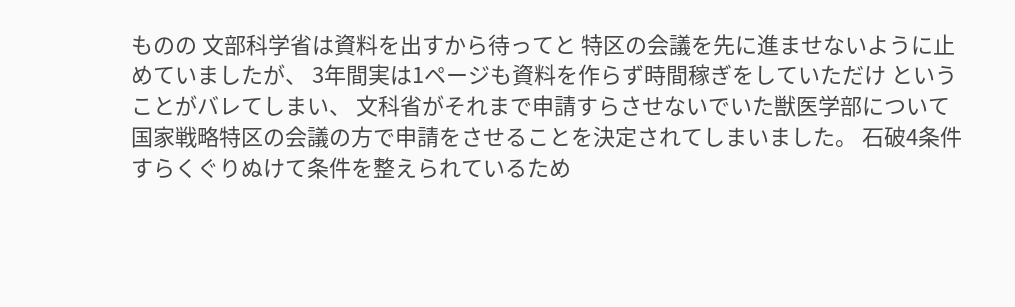ものの 文部科学省は資料を出すから待ってと 特区の会議を先に進ませないように止めていましたが、 3年間実は1ページも資料を作らず時間稼ぎをしていただけ ということがバレてしまい、 文科省がそれまで申請すらさせないでいた獣医学部について 国家戦略特区の会議の方で申請をさせることを決定されてしまいました。 石破4条件すらくぐりぬけて条件を整えられているため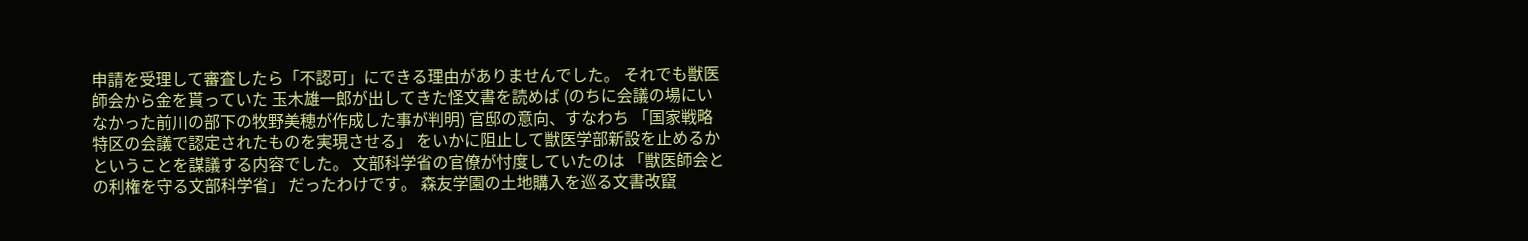申請を受理して審査したら「不認可」にできる理由がありませんでした。 それでも獣医師会から金を貰っていた 玉木雄一郎が出してきた怪文書を読めば (のちに会議の場にいなかった前川の部下の牧野美穂が作成した事が判明) 官邸の意向、すなわち 「国家戦略特区の会議で認定されたものを実現させる」 をいかに阻止して獣医学部新設を止めるか ということを謀議する内容でした。 文部科学省の官僚が忖度していたのは 「獣医師会との利権を守る文部科学省」 だったわけです。 森友学園の土地購入を巡る文書改竄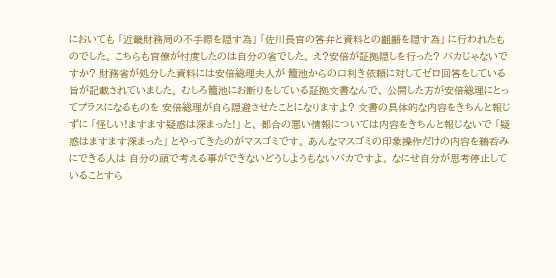においても 「近畿財務局の不手際を隠す為」 「佐川長官の答弁と資料との齟齬を隠す為」 に行われたものでした。 こちらも官僚が忖度したのは自分の省でした。 え?安倍が証拠隠しを行った? バカじゃないですか? 財務省が処分した資料には安倍総理夫人が 籠池からの口利き依頼に対してゼロ回答をしている旨が記載されていました。 むしろ籠池にお断りをしている証拠文書なんで、 公開した方が安倍総理にとってプラスになるものを 安倍総理が自ら隠避させたことになりますよ? 文書の具体的な内容をきちんと報じずに 「怪しい!ますます疑惑は深まった!」 と、 都合の悪い情報については内容をきちんと報じないで 「疑惑はますます深まった」 とやってきたのがマスゴミです。 あんなマスゴミの印象操作だけの内容を鵜呑みにできる人は 自分の頭で考える事ができないどうしようもないバカですよ。 なにせ自分が思考停止していることすら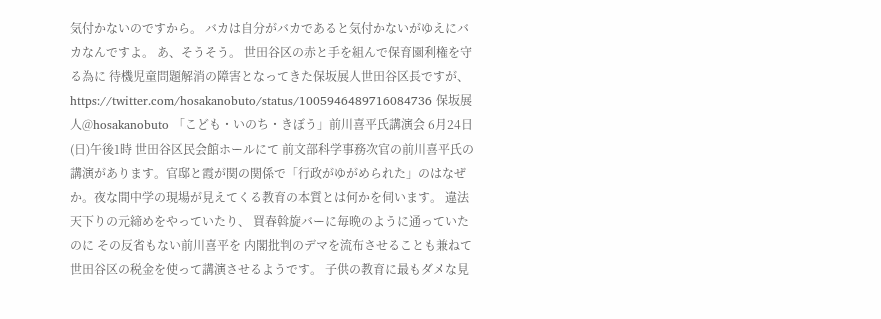気付かないのですから。 バカは自分がバカであると気付かないがゆえにバカなんですよ。 あ、そうそう。 世田谷区の赤と手を組んで保育園利権を守る為に 待機児童問題解消の障害となってきた保坂展人世田谷区長ですが、 https://twitter.com/hosakanobuto/status/1005946489716084736 保坂展人@hosakanobuto 「こども・いのち・きぼう」前川喜平氏講演会 6月24日(日)午後1時 世田谷区民会館ホールにて 前文部科学事務次官の前川喜平氏の講演があります。官邸と霞が関の関係で「行政がゆがめられた」のはなぜか。夜な間中学の現場が見えてくる教育の本質とは何かを伺います。 違法天下りの元締めをやっていたり、 買春斡旋バーに毎晩のように通っていたのに その反省もない前川喜平を 内閣批判のデマを流布させることも兼ねて 世田谷区の税金を使って講演させるようです。 子供の教育に最もダメな見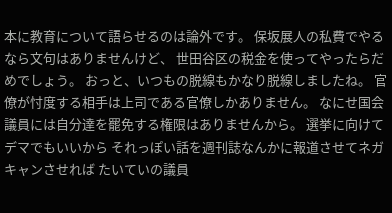本に教育について語らせるのは論外です。 保坂展人の私費でやるなら文句はありませんけど、 世田谷区の税金を使ってやったらだめでしょう。 おっと、いつもの脱線もかなり脱線しましたね。 官僚が忖度する相手は上司である官僚しかありません。 なにせ国会議員には自分達を罷免する権限はありませんから。 選挙に向けてデマでもいいから それっぽい話を週刊誌なんかに報道させてネガキャンさせれば たいていの議員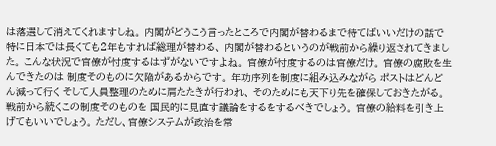は落選して消えてくれますしね。 内閣がどうこう言ったところで内閣が替わるまで待てばいいだけの話で 特に日本では長くても2年もすれば総理が替わる、 内閣が替わるというのが戦前から繰り返されてきました。 こんな状況で官僚が忖度するはずがないですよね。 官僚が忖度するのは官僚だけ。 官僚の腐敗を生んできたのは 制度そのものに欠陥があるからです。 年功序列を制度に組み込みながら ポストはどんどん減って行く そして人員整理のために肩たたきが行われ、 そのためにも天下り先を確保しておきたがる。 戦前から続くこの制度そのものを 国民的に見直す議論をするをするべきでしょう。 官僚の給料を引き上げてもいいでしょう。 ただし、官僚システムが政治を常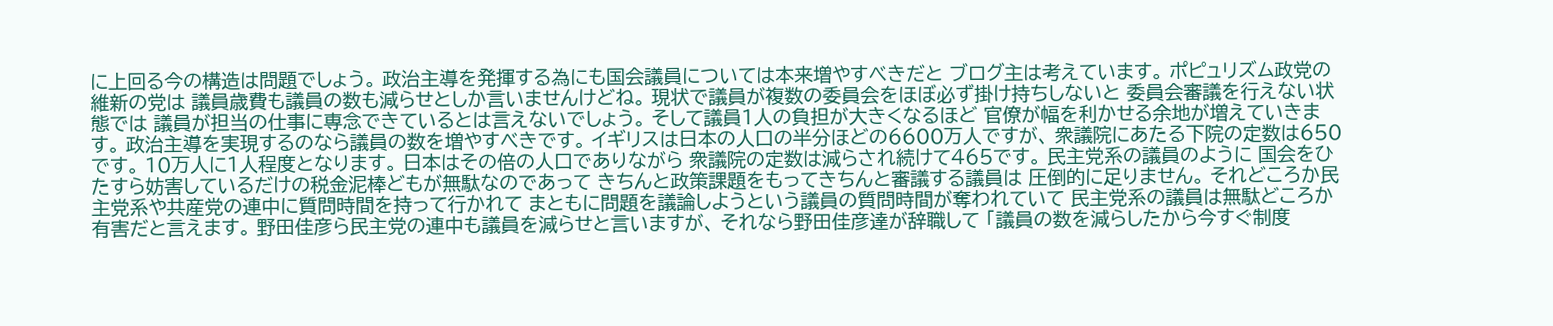に上回る今の構造は問題でしょう。 政治主導を発揮する為にも国会議員については本来増やすべきだと ブログ主は考えています。 ポピュリズム政党の維新の党は 議員歳費も議員の数も減らせとしか言いませんけどね。 現状で議員が複数の委員会をほぼ必ず掛け持ちしないと 委員会審議を行えない状態では 議員が担当の仕事に専念できているとは言えないでしょう。 そして議員1人の負担が大きくなるほど 官僚が幅を利かせる余地が増えていきます。 政治主導を実現するのなら議員の数を増やすべきです。 イギリスは日本の人口の半分ほどの6600万人ですが、 衆議院にあたる下院の定数は650です。 10万人に1人程度となります。 日本はその倍の人口でありながら 衆議院の定数は減らされ続けて465です。 民主党系の議員のように 国会をひたすら妨害しているだけの税金泥棒どもが無駄なのであって きちんと政策課題をもってきちんと審議する議員は 圧倒的に足りません。 それどころか民主党系や共産党の連中に質問時間を持って行かれて まともに問題を議論しようという議員の質問時間が奪われていて 民主党系の議員は無駄どころか有害だと言えます。 野田佳彦ら民主党の連中も議員を減らせと言いますが、 それなら野田佳彦達が辞職して 「議員の数を減らしたから今すぐ制度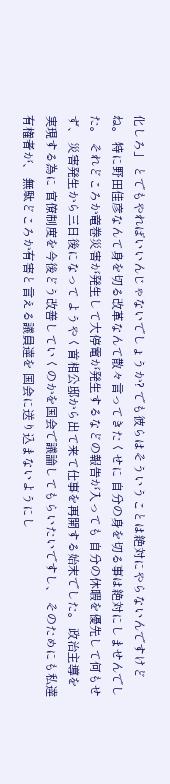化しろ」 とでもやればいいんじゃないでしょうか? でも彼らはそういうことは絶対にやらないんですけどね。 特に野田佳彦なんて身を切る改革なんて散々言ってきたくせに 自分の身を切る事は絶対にしませんでした。 それどころか竜巻災害が発生して大停電が発生するなどの報告が入っても 自分の休暇を優先して何もせず、 災害発生から三日後になって ようやく首相公邸から出て来て仕事を再開する始末でした。 政治主導を実現する為に 官僚制度を今後どう改善していくのかを国会で議論してもらいたいですし、 そのためにも私達有権者が、 無駄どころか有害と言える議員達を 国会に送り込まないようにし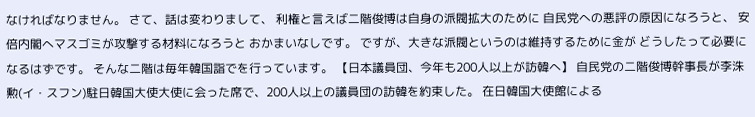なければなりません。 さて、話は変わりまして、 利権と言えば二階俊博は自身の派閥拡大のために 自民党への悪評の原因になろうと、 安倍内閣へマスゴミが攻撃する材料になろうと おかまいなしです。 ですが、大きな派閥というのは維持するために金が どうしたって必要になるはずです。 そんな二階は毎年韓国詣でを行っています。 【日本議員団、今年も200人以上が訪韓へ】 自民党の二階俊博幹事長が李洙勲(イ・スフン)駐日韓国大使大使に会った席で、200人以上の議員団の訪韓を約束した。 在日韓国大使館による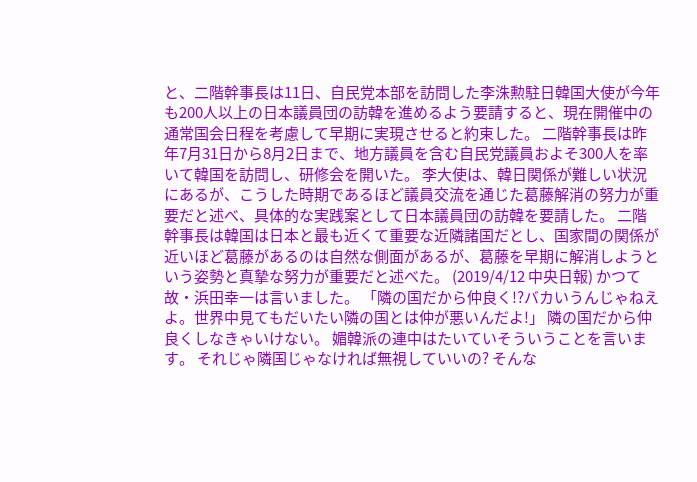と、二階幹事長は11日、自民党本部を訪問した李洙勲駐日韓国大使が今年も200人以上の日本議員団の訪韓を進めるよう要請すると、現在開催中の通常国会日程を考慮して早期に実現させると約束した。 二階幹事長は昨年7月31日から8月2日まで、地方議員を含む自民党議員およそ300人を率いて韓国を訪問し、研修会を開いた。 李大使は、韓日関係が難しい状況にあるが、こうした時期であるほど議員交流を通じた葛藤解消の努力が重要だと述べ、具体的な実践案として日本議員団の訪韓を要請した。 二階幹事長は韓国は日本と最も近くて重要な近隣諸国だとし、国家間の関係が近いほど葛藤があるのは自然な側面があるが、葛藤を早期に解消しようという姿勢と真摯な努力が重要だと述べた。 (2019/4/12 中央日報) かつて故・浜田幸一は言いました。 「隣の国だから仲良く!?バカいうんじゃねえよ。世界中見てもだいたい隣の国とは仲が悪いんだよ!」 隣の国だから仲良くしなきゃいけない。 媚韓派の連中はたいていそういうことを言います。 それじゃ隣国じゃなければ無視していいの? そんな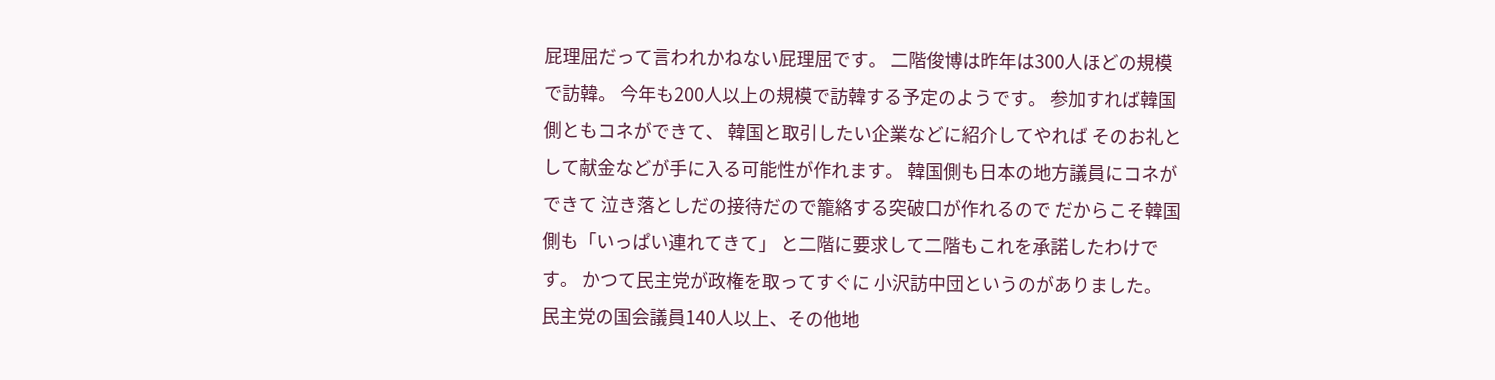屁理屈だって言われかねない屁理屈です。 二階俊博は昨年は300人ほどの規模で訪韓。 今年も200人以上の規模で訪韓する予定のようです。 参加すれば韓国側ともコネができて、 韓国と取引したい企業などに紹介してやれば そのお礼として献金などが手に入る可能性が作れます。 韓国側も日本の地方議員にコネができて 泣き落としだの接待だので籠絡する突破口が作れるので だからこそ韓国側も「いっぱい連れてきて」 と二階に要求して二階もこれを承諾したわけです。 かつて民主党が政権を取ってすぐに 小沢訪中団というのがありました。 民主党の国会議員140人以上、その他地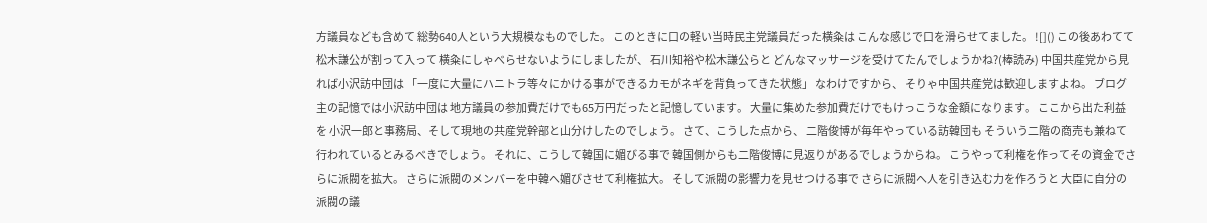方議員なども含めて 総勢640人という大規模なものでした。 このときに口の軽い当時民主党議員だった横粂は こんな感じで口を滑らせてました。 ![]() この後あわてて松木謙公が割って入って 横粂にしゃべらせないようにしましたが、 石川知裕や松木謙公らと どんなマッサージを受けてたんでしょうかね?(棒読み) 中国共産党から見れば小沢訪中団は 「一度に大量にハニトラ等々にかける事ができるカモがネギを背負ってきた状態」 なわけですから、 そりゃ中国共産党は歓迎しますよね。 ブログ主の記憶では小沢訪中団は 地方議員の参加費だけでも65万円だったと記憶しています。 大量に集めた参加費だけでもけっこうな金額になります。 ここから出た利益を 小沢一郎と事務局、そして現地の共産党幹部と山分けしたのでしょう。 さて、こうした点から、 二階俊博が毎年やっている訪韓団も そういう二階の商売も兼ねて行われているとみるべきでしょう。 それに、こうして韓国に媚びる事で 韓国側からも二階俊博に見返りがあるでしょうからね。 こうやって利権を作ってその資金でさらに派閥を拡大。 さらに派閥のメンバーを中韓へ媚びさせて利権拡大。 そして派閥の影響力を見せつける事で さらに派閥へ人を引き込む力を作ろうと 大臣に自分の派閥の議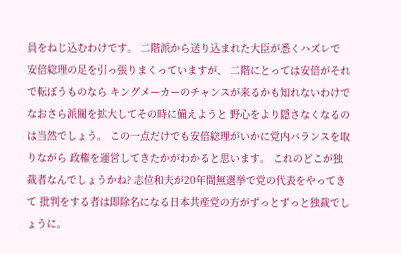員をねじ込むわけです。 二階派から送り込まれた大臣が悉くハズレで 安倍総理の足を引っ張りまくっていますが、 二階にとっては安倍がそれで転ぼうものなら キングメーカーのチャンスが来るかも知れないわけで なおさら派閥を拡大してその時に備えようと 野心をより隠さなくなるのは当然でしょう。 この一点だけでも安倍総理がいかに党内バランスを取りながら 政権を運営してきたかがわかると思います。 これのどこが独裁者なんでしょうかね? 志位和夫が20年間無選挙で党の代表をやってきて 批判をする者は即除名になる日本共産党の方がずっとずっと独裁でしょうに。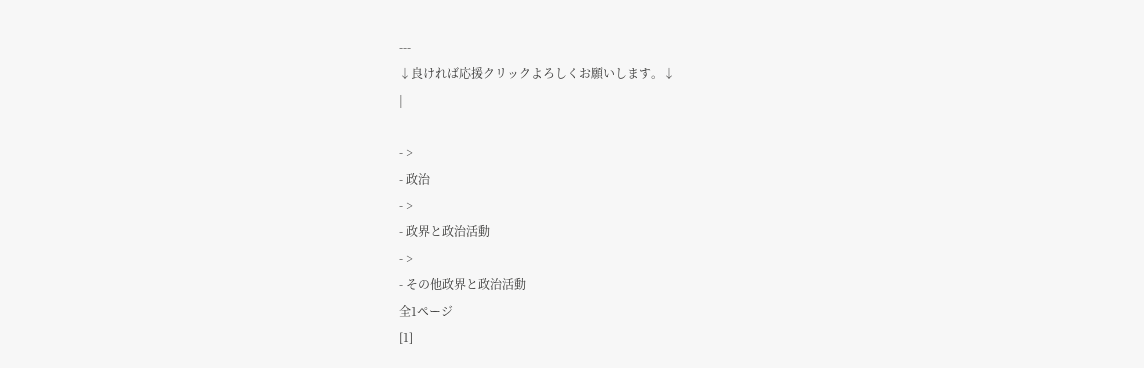---
↓良ければ応援クリックよろしくお願いします。↓
|

- >
- 政治
- >
- 政界と政治活動
- >
- その他政界と政治活動
全1ページ
[1]